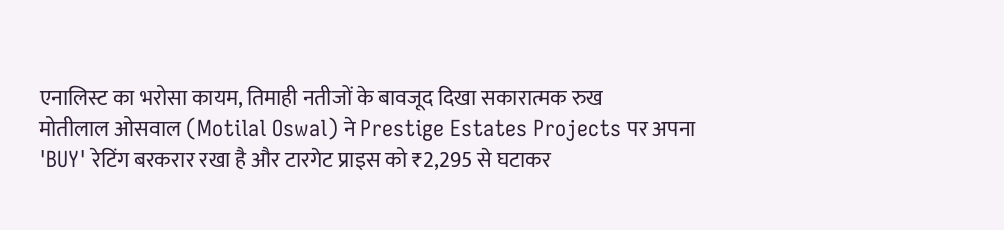एनालिस्ट का भरोसा कायम, तिमाही नतीजों के बावजूद दिखा सकारात्मक रुख
मोतीलाल ओसवाल (Motilal Oswal) ने Prestige Estates Projects पर अपना 'BUY' रेटिंग बरकरार रखा है और टारगेट प्राइस को ₹2,295 से घटाकर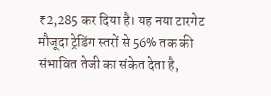₹2,285 कर दिया है। यह नया टारगेट मौजूदा ट्रेडिंग स्तरों से 56% तक की संभावित तेजी का संकेत देता है,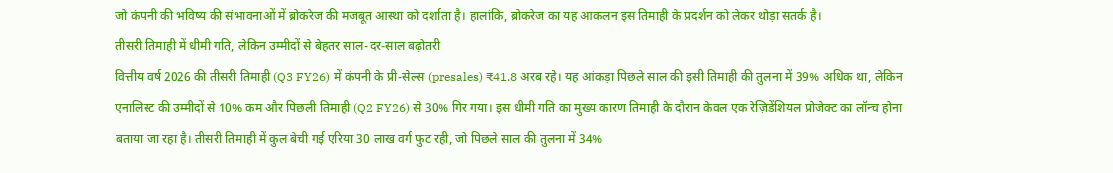जो कंपनी की भविष्य की संभावनाओं में ब्रोकरेज की मजबूत आस्था को दर्शाता है। हालांकि, ब्रोकरेज का यह आकलन इस तिमाही के प्रदर्शन को लेकर थोड़ा सतर्क है।
तीसरी तिमाही में धीमी गति, लेकिन उम्मीदों से बेहतर साल-दर-साल बढ़ोतरी
वित्तीय वर्ष 2026 की तीसरी तिमाही (Q3 FY26) में कंपनी के प्री-सेल्स (presales) ₹41.8 अरब रहे। यह आंकड़ा पिछले साल की इसी तिमाही की तुलना में 39% अधिक था, लेकिन एनालिस्ट की उम्मीदों से 10% कम और पिछली तिमाही (Q2 FY26) से 30% गिर गया। इस धीमी गति का मुख्य कारण तिमाही के दौरान केवल एक रेज़िडेंशियल प्रोजेक्ट का लॉन्च होना बताया जा रहा है। तीसरी तिमाही में कुल बेची गई एरिया 30 लाख वर्ग फुट रही, जो पिछले साल की तुलना में 34%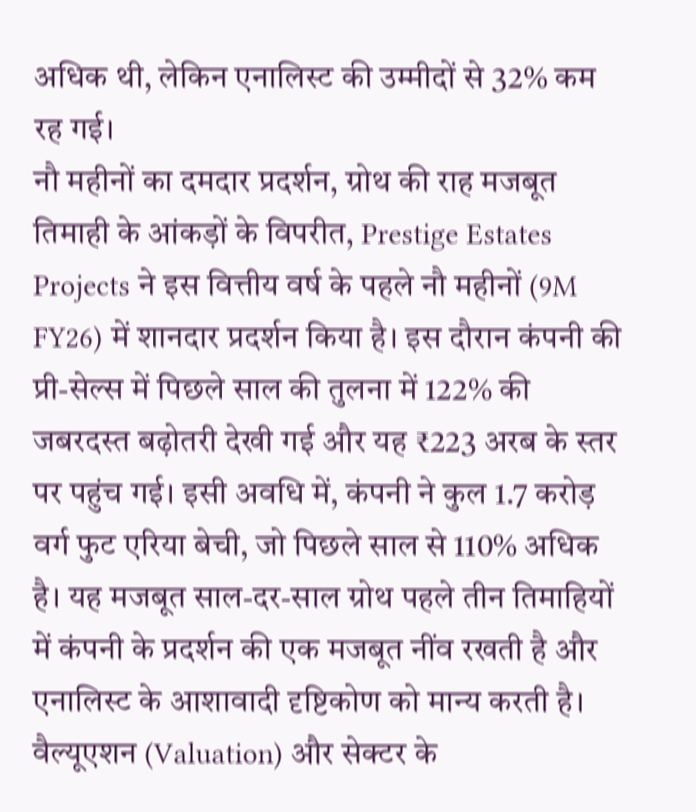अधिक थी, लेकिन एनालिस्ट की उम्मीदों से 32% कम रह गई।
नौ महीनों का दमदार प्रदर्शन, ग्रोथ की राह मजबूत
तिमाही के आंकड़ों के विपरीत, Prestige Estates Projects ने इस वित्तीय वर्ष के पहले नौ महीनों (9M FY26) में शानदार प्रदर्शन किया है। इस दौरान कंपनी की प्री-सेल्स में पिछले साल की तुलना में 122% की जबरदस्त बढ़ोतरी देखी गई और यह ₹223 अरब के स्तर पर पहुंच गई। इसी अवधि में, कंपनी ने कुल 1.7 करोड़ वर्ग फुट एरिया बेची, जो पिछले साल से 110% अधिक है। यह मजबूत साल-दर-साल ग्रोथ पहले तीन तिमाहियों में कंपनी के प्रदर्शन की एक मजबूत नींव रखती है और एनालिस्ट के आशावादी दृष्टिकोण को मान्य करती है।
वैल्यूएशन (Valuation) और सेक्टर के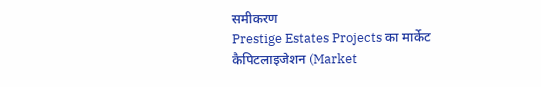समीकरण
Prestige Estates Projects का मार्केट कैपिटलाइजेशन (Market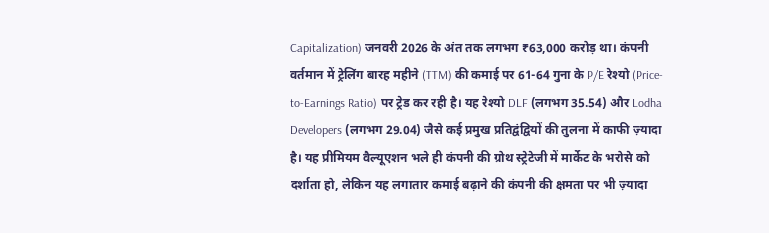Capitalization) जनवरी 2026 के अंत तक लगभग ₹63,000 करोड़ था। कंपनी वर्तमान में ट्रेलिंग बारह महीने (TTM) की कमाई पर 61-64 गुना के P/E रेश्यो (Price-to-Earnings Ratio) पर ट्रेड कर रही है। यह रेश्यो DLF (लगभग 35.54) और Lodha Developers (लगभग 29.04) जैसे कई प्रमुख प्रतिद्वंद्वियों की तुलना में काफी ज़्यादा है। यह प्रीमियम वैल्यूएशन भले ही कंपनी की ग्रोथ स्ट्रेटेजी में मार्केट के भरोसे को दर्शाता हो, लेकिन यह लगातार कमाई बढ़ाने की कंपनी की क्षमता पर भी ज़्यादा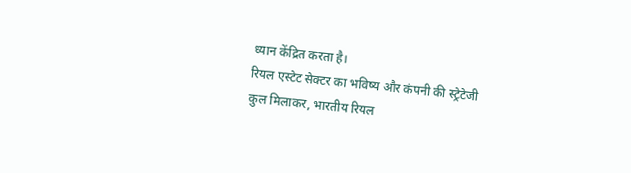ध्यान केंद्रित करता है।
रियल एस्टेट सेक्टर का भविष्य और कंपनी की स्ट्रेटेजी
कुल मिलाकर, भारतीय रियल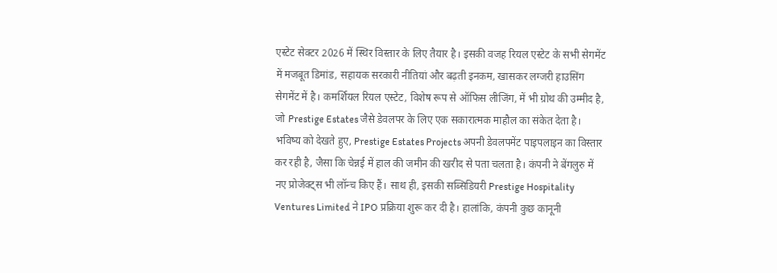एस्टेट सेक्टर 2026 में स्थिर विस्तार के लिए तैयार है। इसकी वजह रियल एस्टेट के सभी सेगमेंट में मजबूत डिमांड, सहायक सरकारी नीतियां और बढ़ती इनकम, खासकर लग्जरी हाउसिंग सेगमेंट में है। कमर्शियल रियल एस्टेट, विशेष रूप से ऑफिस लीजिंग, में भी ग्रोथ की उम्मीद है, जो Prestige Estates जैसे डेवलपर के लिए एक सकारात्मक माहौल का संकेत देता है।
भविष्य को देखते हुए, Prestige Estates Projects अपनी डेवलपमेंट पाइपलाइन का विस्तार कर रही है, जैसा कि चेन्नई में हाल की जमीन की खरीद से पता चलता है। कंपनी ने बेंगलुरु में नए प्रोजेक्ट्स भी लॉन्च किए हैं। साथ ही, इसकी सब्सिडियरी Prestige Hospitality Ventures Limited ने IPO प्रक्रिया शुरू कर दी है। हालांकि, कंपनी कुछ कानूनी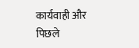कार्यवाही और पिछले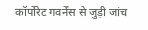कॉर्पोरेट गवर्नेंस से जुड़ी जांच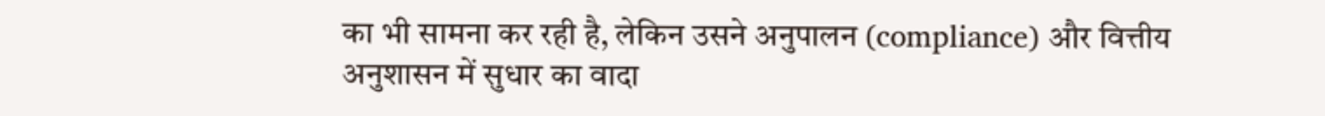का भी सामना कर रही है, लेकिन उसने अनुपालन (compliance) और वित्तीय अनुशासन में सुधार का वादा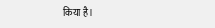किया है।